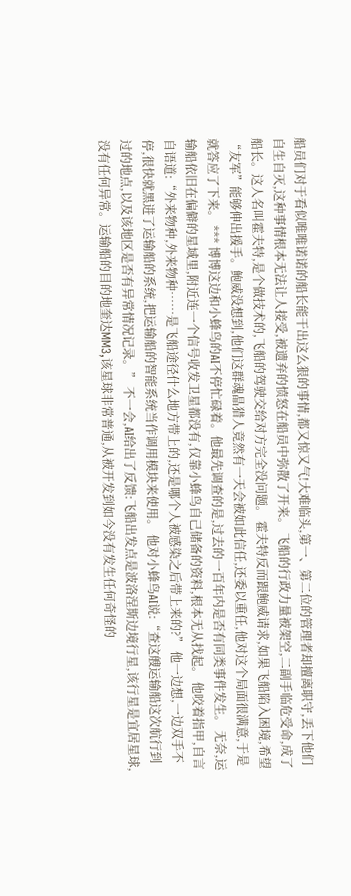船员们对于看似唯唯诺诺的船长能干出这么狠的事情,都又惊又气!大难临头,第一、第二位的管理者却擅离职守,丢下他们自生自灭,这种事情根本无法让人接受,被遗弃的愤怒在船员中弥散了开来。 飞船的行政力量被架空,二副手临危受命,成了船长。这人名叫霍夫特,是个做技术的,飞船的驾驶交给对方完全没问题。 霍夫特反而跟鲍威请求,如果飞船陷入困境,希望“友军”能够伸出援手。鲍威没想到,他们这群魂晶猎人竟然有一天会被如此信任,还委以重任,他对这个局面很满意,于是就答应了下来。 *** 博博这边和小蜂鸟的AI不停忙碌着。他最先调查的是,过去的一百年内是否有同类事件发生。 无奈,运输船依旧在偏僻的星域里,附近连一个信号收发卫星都没有,仅靠小蜂鸟自己储备的资料,根本无从找起。 他咬着指甲,自言自语道:“外来物种,外来物种……是飞船途径什么地方带上的,还是哪个人被感染之后带上来的?” 他一边想,一边双手不停,很快就黑进了运输船的系统,把运输船的智能系统当作调用模块来使用。 他对小蜂鸟AI说:“查这艘运输船这次航行到过的地点,以及该地区是否有异常情况记录。” 不一会,AI给出了反馈:飞船出发点是波洛涅斯边境行星,该行星是宜居星球,没有任何异常。运输船的目的地奎达MM3,该星球非常普通,从被开发到如今没有发生任何奇怪的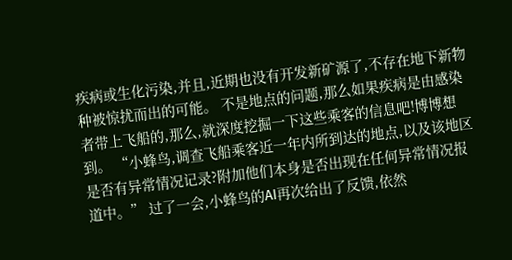疾病或生化污染,并且,近期也没有开发新矿源了,不存在地下新物种被惊扰而出的可能。 不是地点的问题,那么如果疾病是由感染者带上飞船的,那么,就深度挖掘一下这些乘客的信息吧!博博想到。 “小蜂鸟,调查飞船乘客近一年内所到达的地点,以及该地区是否有异常情况记录?附加他们本身是否出现在任何异常情况报道中。” 过了一会,小蜂鸟的AI再次给出了反馈,依然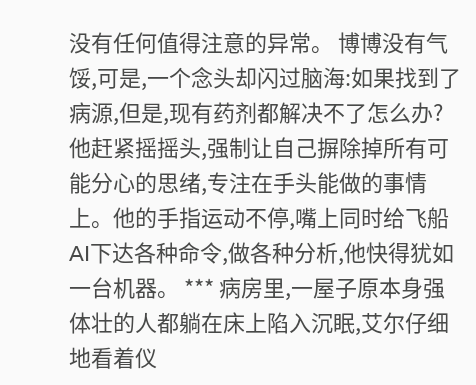没有任何值得注意的异常。 博博没有气馁,可是,一个念头却闪过脑海:如果找到了病源,但是,现有药剂都解决不了怎么办? 他赶紧摇摇头,强制让自己摒除掉所有可能分心的思绪,专注在手头能做的事情上。他的手指运动不停,嘴上同时给飞船AI下达各种命令,做各种分析,他快得犹如一台机器。 *** 病房里,一屋子原本身强体壮的人都躺在床上陷入沉眠,艾尔仔细地看着仪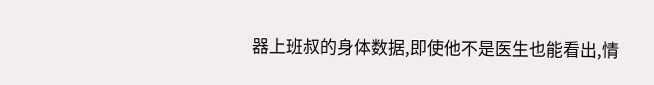器上班叔的身体数据,即使他不是医生也能看出,情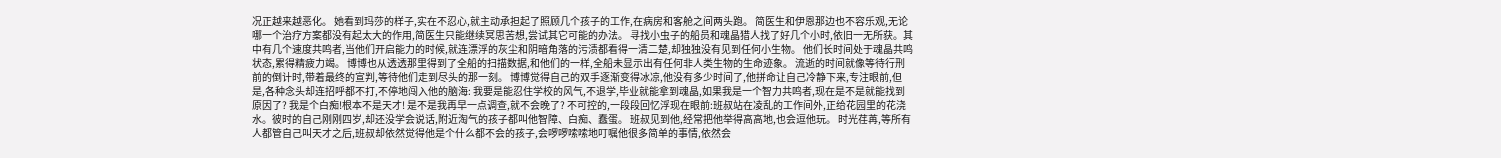况正越来越恶化。 她看到玛莎的样子,实在不忍心,就主动承担起了照顾几个孩子的工作,在病房和客舱之间两头跑。 简医生和伊恩那边也不容乐观,无论哪一个治疗方案都没有起太大的作用,简医生只能继续冥思苦想,尝试其它可能的办法。 寻找小虫子的船员和魂晶猎人找了好几个小时,依旧一无所获。其中有几个速度共鸣者,当他们开启能力的时候,就连漂浮的灰尘和阴暗角落的污渍都看得一清二楚,却独独没有见到任何小生物。 他们长时间处于魂晶共鸣状态,累得精疲力竭。 博博也从透透那里得到了全船的扫描数据,和他们的一样,全船未显示出有任何非人类生物的生命迹象。 流逝的时间就像等待行刑前的倒计时,带着最终的宣判,等待他们走到尽头的那一刻。 博博觉得自己的双手逐渐变得冰凉,他没有多少时间了,他拼命让自己冷静下来,专注眼前,但是,各种念头却连招呼都不打,不停地闯入他的脑海: 我要是能忍住学校的风气,不退学,毕业就能拿到魂晶,如果我是一个智力共鸣者,现在是不是就能找到原因了? 我是个白痴!根本不是天才! 是不是我再早一点调查,就不会晚了? 不可控的,一段段回忆浮现在眼前:班叔站在凌乱的工作间外,正给花园里的花浇水。彼时的自己刚刚四岁,却还没学会说话,附近淘气的孩子都叫他智障、白痴、蠢蛋。 班叔见到他,经常把他举得高高地,也会逗他玩。 时光荏苒,等所有人都管自己叫天才之后,班叔却依然觉得他是个什么都不会的孩子,会啰啰嗦嗦地叮嘱他很多简单的事情,依然会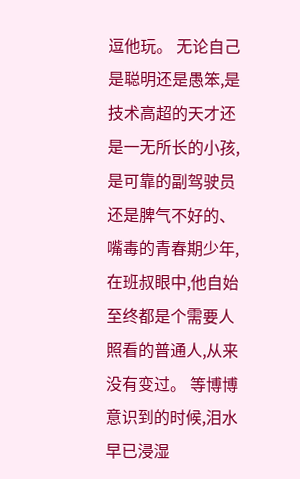逗他玩。 无论自己是聪明还是愚笨,是技术高超的天才还是一无所长的小孩,是可靠的副驾驶员还是脾气不好的、嘴毒的青春期少年,在班叔眼中,他自始至终都是个需要人照看的普通人,从来没有变过。 等博博意识到的时候,泪水早已浸湿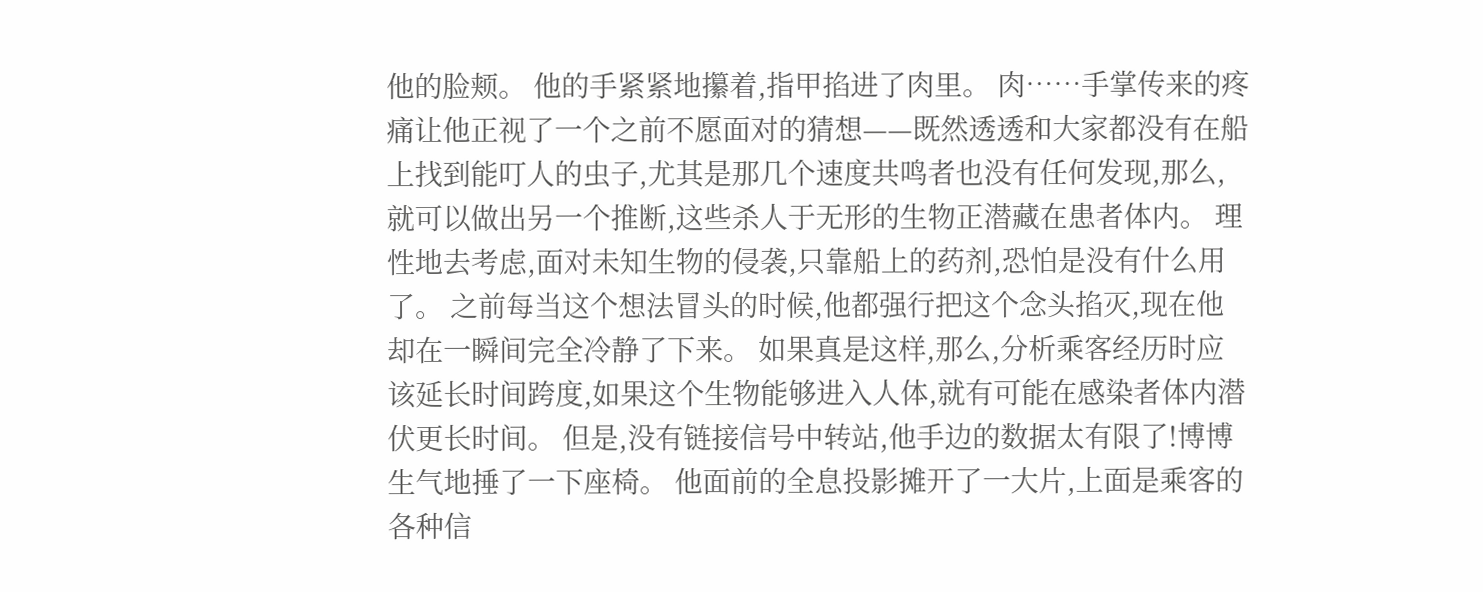他的脸颊。 他的手紧紧地攥着,指甲掐进了肉里。 肉……手掌传来的疼痛让他正视了一个之前不愿面对的猜想——既然透透和大家都没有在船上找到能叮人的虫子,尤其是那几个速度共鸣者也没有任何发现,那么,就可以做出另一个推断,这些杀人于无形的生物正潜藏在患者体内。 理性地去考虑,面对未知生物的侵袭,只靠船上的药剂,恐怕是没有什么用了。 之前每当这个想法冒头的时候,他都强行把这个念头掐灭,现在他却在一瞬间完全冷静了下来。 如果真是这样,那么,分析乘客经历时应该延长时间跨度,如果这个生物能够进入人体,就有可能在感染者体内潜伏更长时间。 但是,没有链接信号中转站,他手边的数据太有限了!博博生气地捶了一下座椅。 他面前的全息投影摊开了一大片,上面是乘客的各种信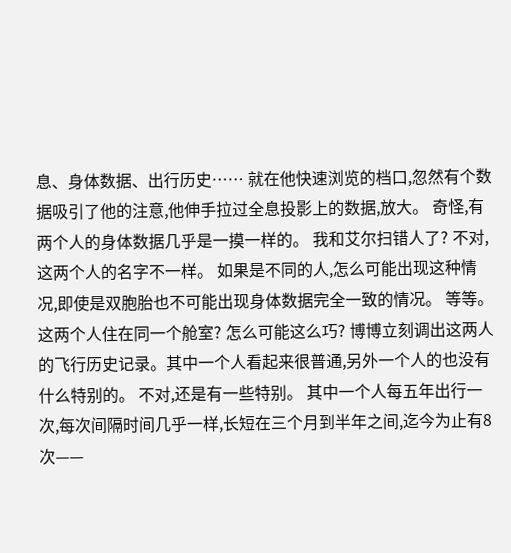息、身体数据、出行历史…… 就在他快速浏览的档口,忽然有个数据吸引了他的注意,他伸手拉过全息投影上的数据,放大。 奇怪,有两个人的身体数据几乎是一摸一样的。 我和艾尔扫错人了? 不对,这两个人的名字不一样。 如果是不同的人,怎么可能出现这种情况,即使是双胞胎也不可能出现身体数据完全一致的情况。 等等。这两个人住在同一个舱室? 怎么可能这么巧? 博博立刻调出这两人的飞行历史记录。其中一个人看起来很普通,另外一个人的也没有什么特别的。 不对,还是有一些特别。 其中一个人每五年出行一次,每次间隔时间几乎一样,长短在三个月到半年之间,迄今为止有8次——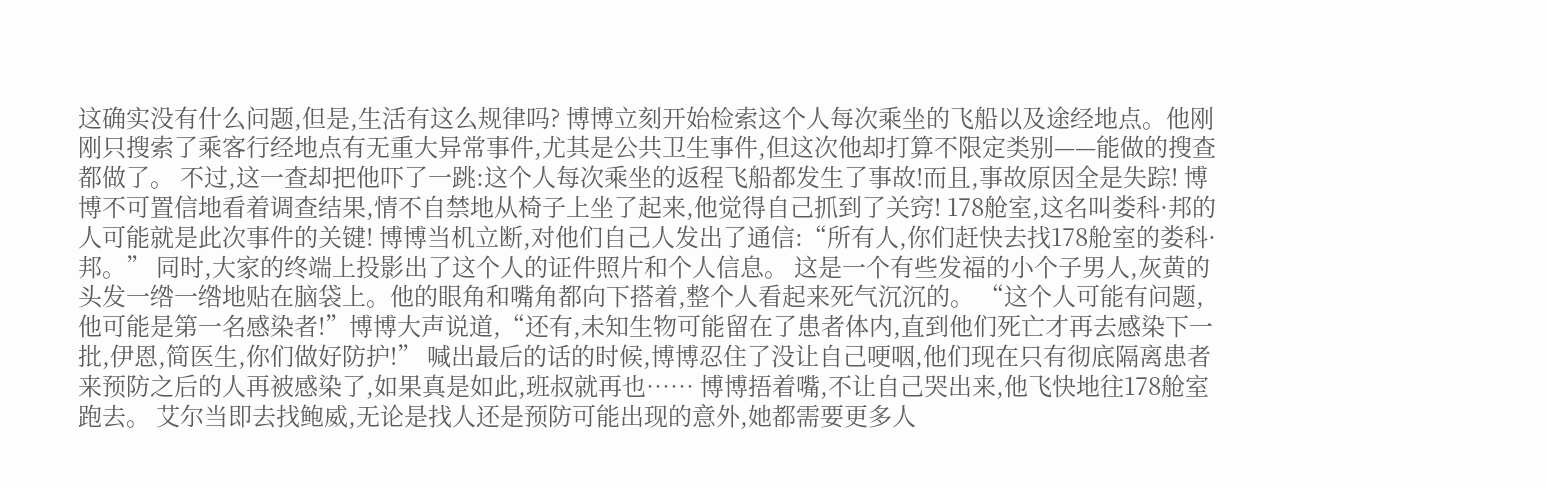这确实没有什么问题,但是,生活有这么规律吗? 博博立刻开始检索这个人每次乘坐的飞船以及途经地点。他刚刚只搜索了乘客行经地点有无重大异常事件,尤其是公共卫生事件,但这次他却打算不限定类别——能做的搜查都做了。 不过,这一查却把他吓了一跳:这个人每次乘坐的返程飞船都发生了事故!而且,事故原因全是失踪! 博博不可置信地看着调查结果,情不自禁地从椅子上坐了起来,他觉得自己抓到了关窍! 178舱室,这名叫娄科·邦的人可能就是此次事件的关键! 博博当机立断,对他们自己人发出了通信:“所有人,你们赶快去找178舱室的娄科·邦。” 同时,大家的终端上投影出了这个人的证件照片和个人信息。 这是一个有些发福的小个子男人,灰黄的头发一绺一绺地贴在脑袋上。他的眼角和嘴角都向下搭着,整个人看起来死气沉沉的。 “这个人可能有问题,他可能是第一名感染者!”博博大声说道,“还有,未知生物可能留在了患者体内,直到他们死亡才再去感染下一批,伊恩,简医生,你们做好防护!” 喊出最后的话的时候,博博忍住了没让自己哽咽,他们现在只有彻底隔离患者来预防之后的人再被感染了,如果真是如此,班叔就再也…… 博博捂着嘴,不让自己哭出来,他飞快地往178舱室跑去。 艾尔当即去找鲍威,无论是找人还是预防可能出现的意外,她都需要更多人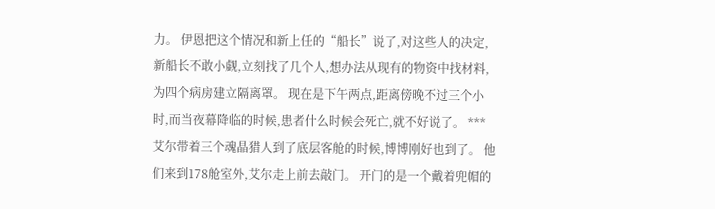力。 伊恩把这个情况和新上任的“船长”说了,对这些人的决定,新船长不敢小觑,立刻找了几个人,想办法从现有的物资中找材料,为四个病房建立隔离罩。 现在是下午两点,距离傍晚不过三个小时,而当夜幕降临的时候,患者什么时候会死亡,就不好说了。 *** 艾尔带着三个魂晶猎人到了底层客舱的时候,博博刚好也到了。 他们来到178舱室外,艾尔走上前去敲门。 开门的是一个戴着兜帽的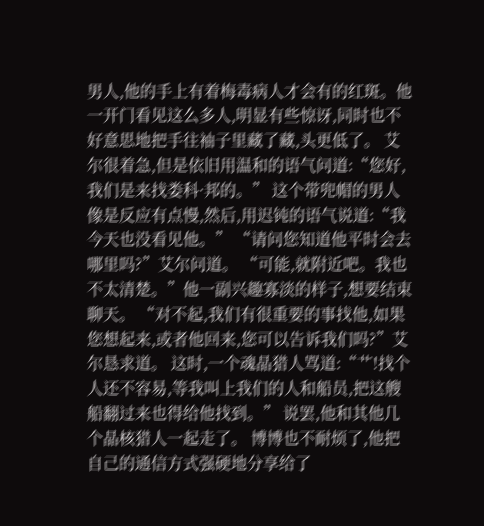男人,他的手上有着梅毒病人才会有的红斑。他一开门看见这么多人,明显有些惊讶,同时也不好意思地把手往袖子里藏了藏,头更低了。 艾尔很着急,但是依旧用温和的语气问道:“您好,我们是来找娄科·邦的。” 这个带兜帽的男人像是反应有点慢,然后,用迟钝的语气说道:“我今天也没看见他。” “请问您知道他平时会去哪里吗?”艾尔问道。 “可能,就附近吧。我也不太清楚。”他一副兴趣寡淡的样子,想要结束聊天。 “对不起,我们有很重要的事找他,如果您想起来,或者他回来,您可以告诉我们吗?”艾尔恳求道。 这时,一个魂晶猎人骂道:“艹!找个人还不容易,等我叫上我们的人和船员,把这艘船翻过来也得给他找到。” 说罢,他和其他几个晶核猎人一起走了。 博博也不耐烦了,他把自己的通信方式强硬地分享给了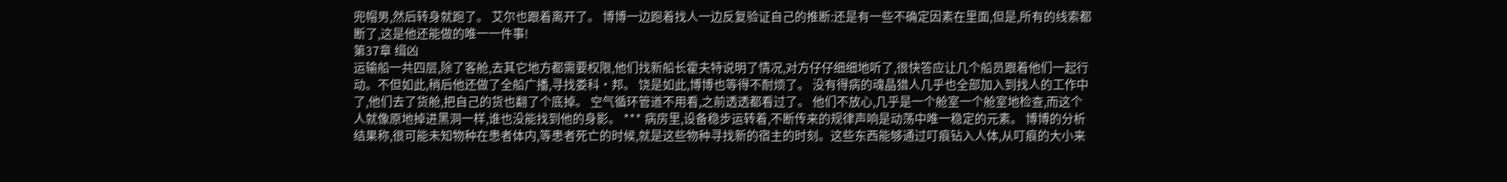兜帽男,然后转身就跑了。 艾尔也跟着离开了。 博博一边跑着找人一边反复验证自己的推断:还是有一些不确定因素在里面,但是,所有的线索都断了,这是他还能做的唯一一件事!
第37章 缉凶
运输船一共四层,除了客舱,去其它地方都需要权限,他们找新船长霍夫特说明了情况,对方仔仔细细地听了,很快答应让几个船员跟着他们一起行动。不但如此,稍后他还做了全船广播,寻找娄科·邦。 饶是如此,博博也等得不耐烦了。 没有得病的魂晶猎人几乎也全部加入到找人的工作中了,他们去了货舱,把自己的货也翻了个底掉。 空气循环管道不用看,之前透透都看过了。 他们不放心,几乎是一个舱室一个舱室地检查,而这个人就像原地掉进黑洞一样,谁也没能找到他的身影。 *** 病房里,设备稳步运转着,不断传来的规律声响是动荡中唯一稳定的元素。 博博的分析结果称,很可能未知物种在患者体内,等患者死亡的时候,就是这些物种寻找新的宿主的时刻。这些东西能够通过叮痕钻入人体,从叮痕的大小来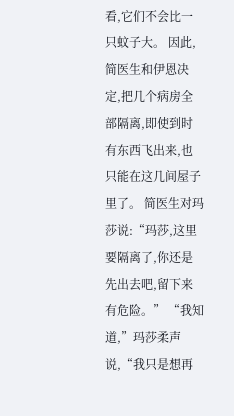看,它们不会比一只蚊子大。 因此,简医生和伊恩决定,把几个病房全部隔离,即使到时有东西飞出来,也只能在这几间屋子里了。 简医生对玛莎说:“玛莎,这里要隔离了,你还是先出去吧,留下来有危险。” “我知道,”玛莎柔声说,“我只是想再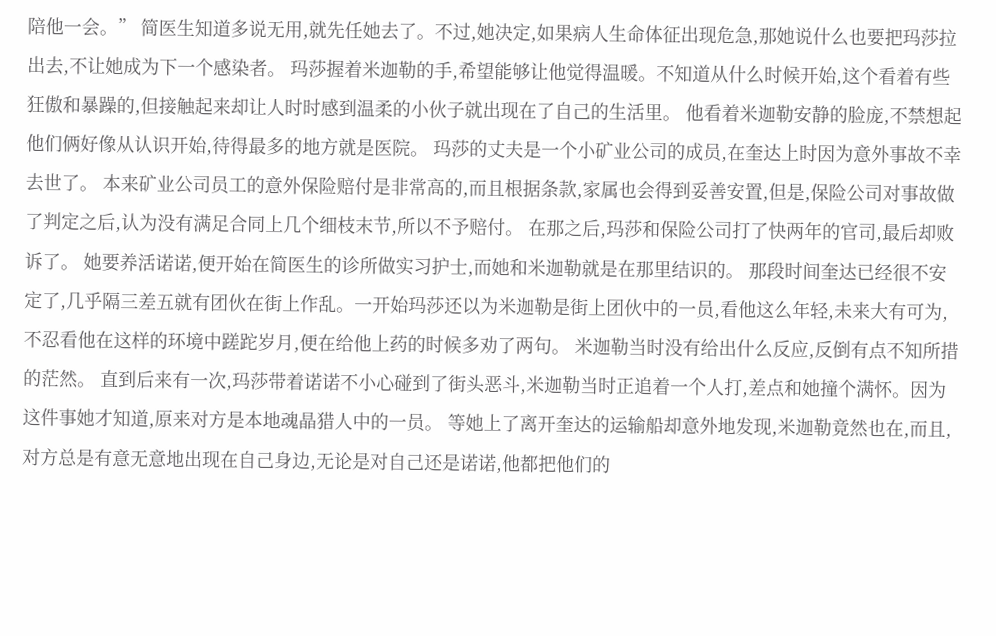陪他一会。” 简医生知道多说无用,就先任她去了。不过,她决定,如果病人生命体征出现危急,那她说什么也要把玛莎拉出去,不让她成为下一个感染者。 玛莎握着米迦勒的手,希望能够让他觉得温暖。不知道从什么时候开始,这个看着有些狂傲和暴躁的,但接触起来却让人时时感到温柔的小伙子就出现在了自己的生活里。 他看着米迦勒安静的脸庞,不禁想起他们俩好像从认识开始,待得最多的地方就是医院。 玛莎的丈夫是一个小矿业公司的成员,在奎达上时因为意外事故不幸去世了。 本来矿业公司员工的意外保险赔付是非常高的,而且根据条款,家属也会得到妥善安置,但是,保险公司对事故做了判定之后,认为没有满足合同上几个细枝末节,所以不予赔付。 在那之后,玛莎和保险公司打了快两年的官司,最后却败诉了。 她要养活诺诺,便开始在简医生的诊所做实习护士,而她和米迦勒就是在那里结识的。 那段时间奎达已经很不安定了,几乎隔三差五就有团伙在街上作乱。一开始玛莎还以为米迦勒是街上团伙中的一员,看他这么年轻,未来大有可为,不忍看他在这样的环境中蹉跎岁月,便在给他上药的时候多劝了两句。 米迦勒当时没有给出什么反应,反倒有点不知所措的茫然。 直到后来有一次,玛莎带着诺诺不小心碰到了街头恶斗,米迦勒当时正追着一个人打,差点和她撞个满怀。因为这件事她才知道,原来对方是本地魂晶猎人中的一员。 等她上了离开奎达的运输船却意外地发现,米迦勒竟然也在,而且,对方总是有意无意地出现在自己身边,无论是对自己还是诺诺,他都把他们的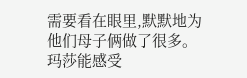需要看在眼里,默默地为他们母子俩做了很多。 玛莎能感受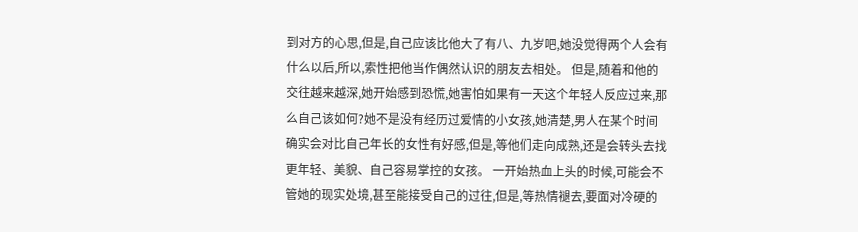到对方的心思,但是,自己应该比他大了有八、九岁吧,她没觉得两个人会有什么以后,所以,索性把他当作偶然认识的朋友去相处。 但是,随着和他的交往越来越深,她开始感到恐慌,她害怕如果有一天这个年轻人反应过来,那么自己该如何?她不是没有经历过爱情的小女孩,她清楚,男人在某个时间确实会对比自己年长的女性有好感,但是,等他们走向成熟,还是会转头去找更年轻、美貌、自己容易掌控的女孩。 一开始热血上头的时候,可能会不管她的现实处境,甚至能接受自己的过往,但是,等热情褪去,要面对冷硬的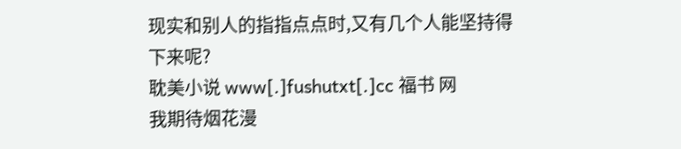现实和别人的指指点点时,又有几个人能坚持得下来呢?
耽美小说 www[.]fushutxt[.]cc 福书 网
我期待烟花漫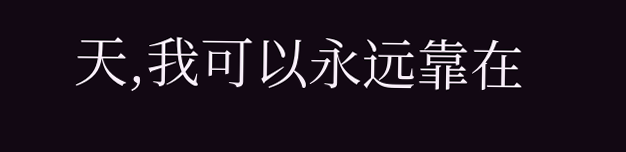天,我可以永远靠在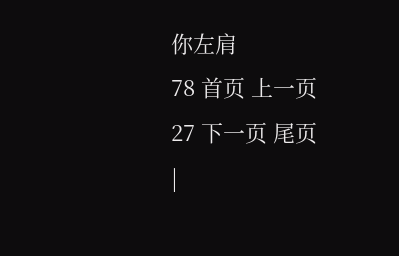你左肩
78 首页 上一页 27 下一页 尾页
|